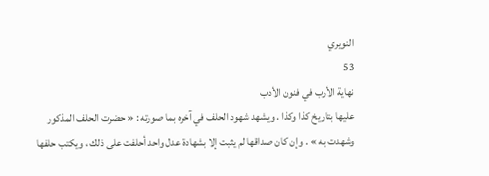النويري
53
نهاية الأرب في فنون الأدب
عليها بتاريخ كذا وكذا . ويشهد شهود الحلف في آخره بما صورته : « حضرت الحلف المذكور وشهدت به » . وإن كان صداقها لم يثبت إلا بشهادة عدل واحد أحلفت على ذلك ، ويكتب حلفها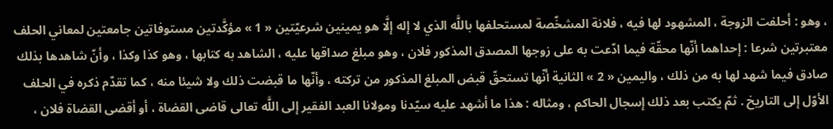، وهو : أحلفت الزوجة ، المشهود لها فيه ، فلانة المشخّصة لمستحلفها باللَّه الذي لا إله إلَّا هو يمينين شرعيّتين « 1 » مؤكَّدتين مستوفاتين جامعتين لمعاني الحلف معتبرتين شرعا : إحداهما أنّها محقّة فيما ادّعت به على زوجها المصدق المذكور فلان ، وهو مبلغ صداقها عليه ، الشاهد به كتابها ، وهو كذا وكذا ، وأنّ شاهدها بذلك صادق فيما شهد لها به من ذلك ، واليمين « 2 » الثانية أنّها تستحقّ قبض المبلغ المذكور من تركته ، وأنّها ما قبضت ذلك ولا شيئا منه ، كما تقدّم ذكره في الحلف الأوّل إلى التاريخ . ثمّ يكتب بعد ذلك إسجال الحاكم ، ومثاله : هذا ما أشهد عليه سيّدنا ومولانا العبد الفقير إلى اللَّه تعالى قاضى القضاة ، أو أقضى القضاة فلان ،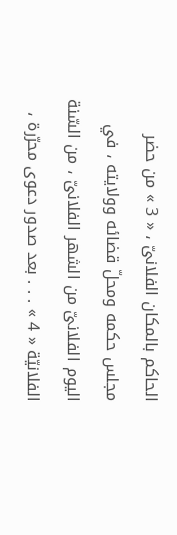الحاكم بالمكان الفلانىّ ، « 3 » من حضر مجلس حكمه ومحلّ قضائه وولايته ، في اليوم الفلانىّ من الشهر الفلانىّ ، من السّنة الفلانيّة « 4 » . . . بعد صدور دعوى محرّرة ،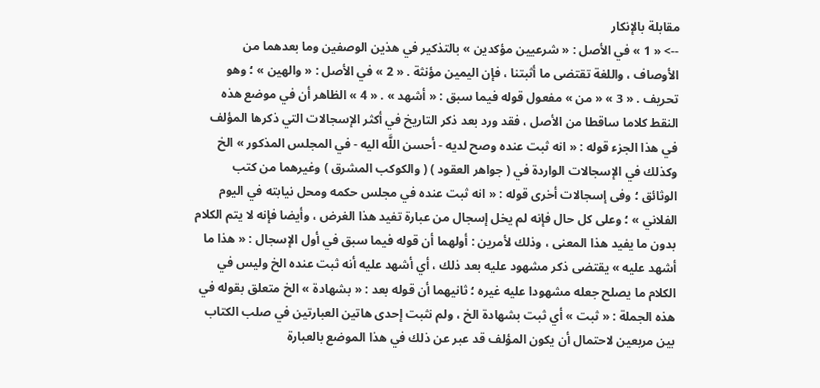مقابلة بالإنكار
--> « 1 » في الأصل : « شرعيين مؤكدين » بالتذكير في هذين الوصفين وما بعدهما من الأوصاف ، واللغة تقتضى ما أثبتنا ، فإن اليمين مؤنثة . « 2 » في الأصل : « والهين » ؛ وهو تحريف . « 3 » « من » مفعول قوله فيما سبق : « أشهد » . « 4 » الظاهر أن في موضع هذه النقط كلاما ساقطا من الأصل ، فقد ورد بعد ذكر التاريخ في أكثر الإسجالات التي ذكرها المؤلف في هذا الجزء قوله : « انه ثبت عنده وصح لديه - أحسن اللَّه اليه - في المجلس المذكور » الخ وكذلك في الإسجالات الواردة في ( جواهر العقود ) ( والكوكب المشرق ) وغيرهما من كتب الوثائق ؛ وفى إسجالات أخرى قوله : « انه ثبت عنده في مجلس حكمه ومحل نيابته في اليوم الفلاني » ؛ وعلى كل حال فإنه لم يخل إسجال من عبارة تفيد هذا الغرض ، وأيضا فإنه لا يتم الكلام بدون ما يفيد هذا المعنى ، وذلك لأمرين : أولهما أن قوله فيما سبق في أول الإسجال : « هذا ما أشهد عليه » يقتضى ذكر مشهود عليه بعد ذلك ، أي أشهد عليه أنه ثبت عنده الخ وليس في الكلام ما يصلح جعله مشهودا عليه غيره ؛ ثانيهما أن قوله بعد : « بشهادة » الخ متعلق بقوله في هذه الجملة : « ثبت » أي ثبت بشهادة الخ ، ولم نثبت إحدى هاتين العبارتين في صلب الكتاب بين مربعين لاحتمال أن يكون المؤلف قد عبر عن ذلك في هذا الموضع بالعبارة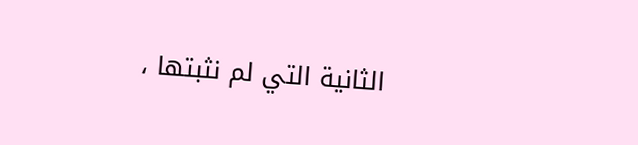الثانية التي لم نثبتها ،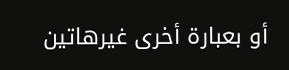أو بعبارة أخرى غيرهاتين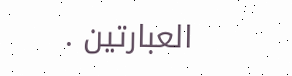العبارتين .